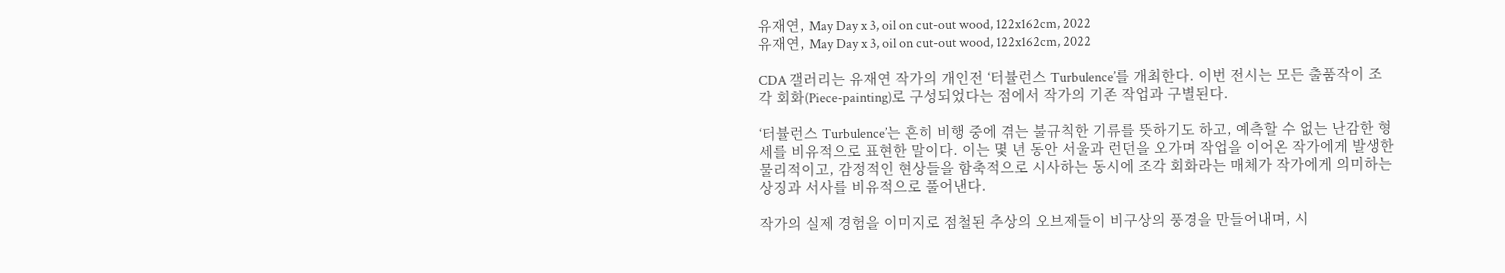유재연, May Day x 3, oil on cut-out wood, 122x162cm, 2022
유재연, May Day x 3, oil on cut-out wood, 122x162cm, 2022

CDA 갤러리는 유재연 작가의 개인전 ‘터뷸런스 Turbulence’를 개최한다. 이번 전시는 모든 출품작이 조각 회화(Piece-painting)로 구성되었다는 점에서 작가의 기존 작업과 구별된다.

‘터뷸런스 Turbulence’는 흔히 비행 중에 겪는 불규칙한 기류를 뜻하기도 하고, 예측할 수 없는 난감한 형세를 비유적으로 표현한 말이다. 이는 몇 년 동안 서울과 런던을 오가며 작업을 이어온 작가에게 발생한 물리적이고, 감정적인 현상들을 함축적으로 시사하는 동시에 조각 회화라는 매체가 작가에게 의미하는 상징과 서사를 비유적으로 풀어낸다.

작가의 실제 경험을 이미지로 점철된 추상의 오브제들이 비구상의 풍경을 만들어내며, 시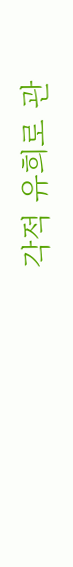각적 유희로 관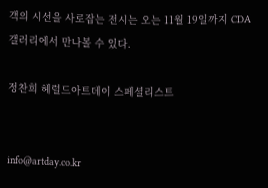객의 시선을 사로잡는 전시는 오는 11월 19일까지 CDA 갤러리에서 만나볼 수 있다.

정찬희 헤럴드아트데이 스페셜리스트


info@artday.co.kr